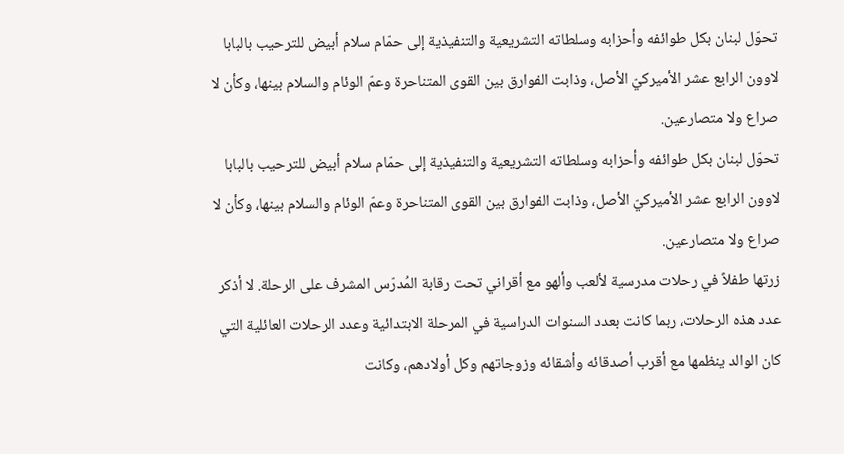تحوّل لبنان بكل طوائفه وأحزابه وسلطاته التشريعية والتنفيذية إلى حمّام سلام أبيض للترحيب بالبابا لاوون الرابع عشر الأميركيّ الأصل، وذابت الفوارق بين القوى المتناحرة وعمّ الوئام والسلام بينها، وكأن لا صراع ولا متصارعين.
تحوّل لبنان بكل طوائفه وأحزابه وسلطاته التشريعية والتنفيذية إلى حمّام سلام أبيض للترحيب بالبابا لاوون الرابع عشر الأميركيّ الأصل، وذابت الفوارق بين القوى المتناحرة وعمّ الوئام والسلام بينها، وكأن لا صراع ولا متصارعين.
زرتها طفلاً في رحلات مدرسية لألعب وألهو مع أقراني تحت رقابة المُدرّس المشرف على الرحلة. لا أذكر عدد هذه الرحلات، ربما كانت بعدد السنوات الدراسية في المرحلة الابتدائية وعدد الرحلات العائلية التي كان الوالد ينظمها مع أقرب أصدقائه وأشقائه وزوجاتهم وكل أولادهم، وكانت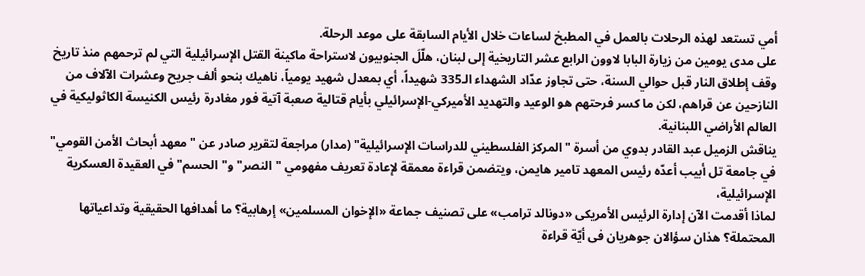أمي تستعد لهذه الرحلات بالعمل في المطبخ لساعات خلال الأيام السابقة على موعد الرحلة.
على مدى يومين من زيارة البابا لاوون الرابع عشر التاريخية إلى لبنان، هلّلَ الجنوبيون لاستراحة ماكينة القتل الإسرائيلية التي لم ترحمهم منذ تاريخ وقف إطلاق النار قبل حوالي السنة، حتى تجاوز عدّاد الشهداء الـ335 شهيداً، أي بمعدل شهيد يومياً، ناهيك بنحو ألف جريح وعشرات الآلاف من النازحين عن قراهم، لكن ما كسر فرحتهم هو الوعيد والتهديد الأميركي-الإسرائيلي بأيام قتالية صعبة آتية فور مغادرة رئيس الكنيسة الكاثوليكية في العالم الأراضي اللبنانية.
يناقش الزميل عبد القادر بدوي من أسرة "المركز الفلسطيني للدراسات الإسرائيلية" (مدار) مراجعة لتقرير صادر عن "معهد أبحاث الأمن القومي" في جامعة تل أبيب أعدّه رئيس المعهد تامير هايمن، ويتضمن قراءة معمقة لإعادة تعريف مفهومي "النصر" و"الحسم" في العقيدة العسكرية الإسرائيلية،
لماذا أقدمت الآن إدارة الرئيس الأمريكى «دونالد ترامب» على تصنيف جماعة «الإخوان المسلمين» إرهابية؟ ما أهدافها الحقيقية وتداعياتها المحتملة؟ هذان سؤالان جوهريان فى أيّة قراءة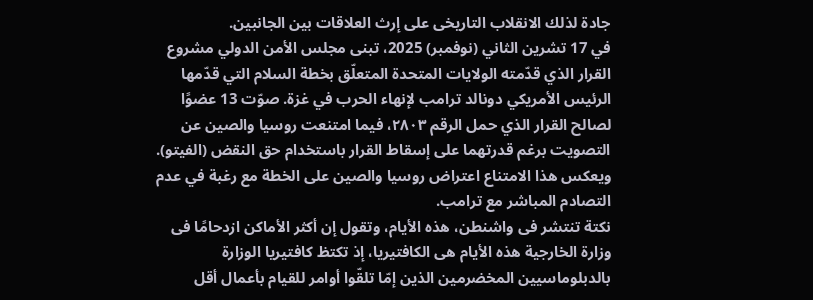جادة لذلك الانقلاب التاريخى على إرث العلاقات بين الجانبين.
في 17 تشرين الثاني (نوفمبر) 2025، تبنى مجلس الأمن الدولي مشروع القرار الذي قدّمته الولايات المتحدة المتعلّق بخطة السلام التي قدّمها الرئيس الأمريكي دونالد ترامب لإنهاء الحرب في غزة. صوّت 13 عضوًا لصالح القرار الذي حمل الرقم ٢٨٠٣، فيما امتنعت روسيا والصين عن التصويت برغم قدرتهما على إسقاط القرار باستخدام حق النقض (الفيتو). ويعكس هذا الامتناع اعتراض روسيا والصين على الخطة مع رغبة في عدم التصادم المباشر مع ترامب.
نكتة تنتشر فى واشنطن، هذه الأيام، وتقول إن أكثر الأماكن ازدحامًا فى وزارة الخارجية هذه الأيام هى الكافتيريا، إذ تكتظ كافتيريا الوزارة بالدبلوماسيين المخضرمين الذين إمّا تلقّوا أوامر للقيام بأعمال أقل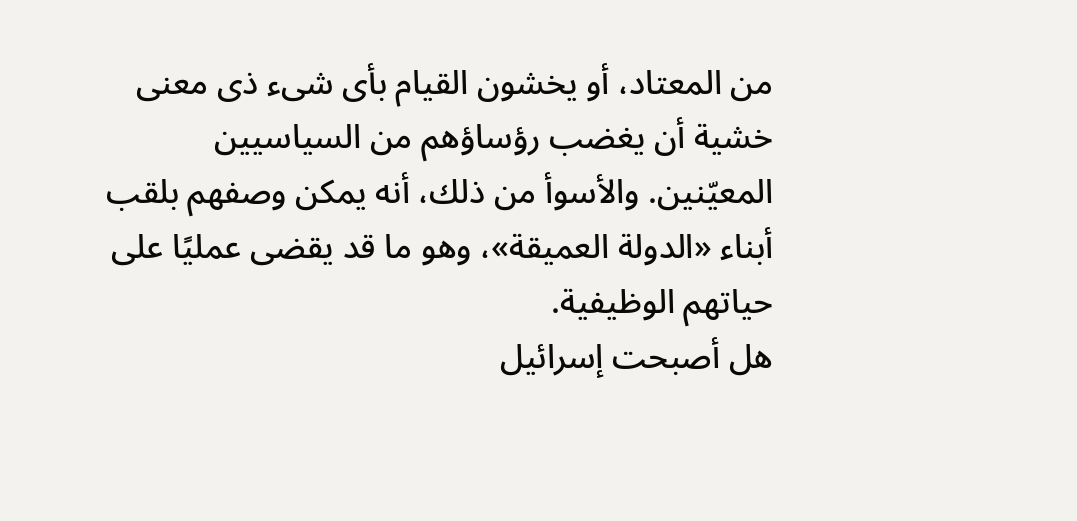من المعتاد، أو يخشون القيام بأى شىء ذى معنى خشية أن يغضب رؤساؤهم من السياسيين المعيّنين. والأسوأ من ذلك، أنه يمكن وصفهم بلقب أبناء «الدولة العميقة»، وهو ما قد يقضى عمليًا على حياتهم الوظيفية.
هل أصبحت إسرائيل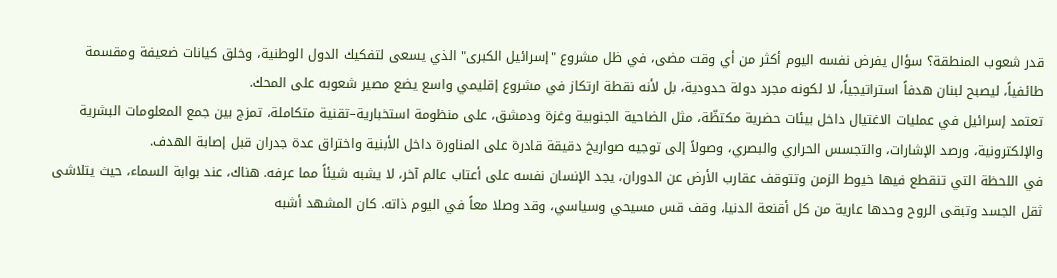قدر شعوب المنطقة؟ سؤال يفرض نفسه اليوم أكثر من أي وقت مضى، في ظل مشروع "إسرائيل الكبرى" الذي يسعى لتفكيك الدول الوطنية، وخلق كيانات ضعيفة ومقسمة طائفياً، ليصبح لبنان هدفاً استراتيجياً، لا لكونه مجرد دولة حدودية، بل لأنه نقطة ارتكاز في مشروع إقليمي واسع يضع مصير شعوبه على المحك.
تعتمد إسرائيل في عمليات الاغتيال داخل بيئات حضرية مكتظّة، مثل الضاحية الجنوبية وغزة ودمشق، على منظومة استخبارية–تقنية متكاملة، تمزج بين جمع المعلومات البشرية والإلكترونية، ورصد الإشارات، والتجسس الحراري والبصري، وصولاً إلى توجيه صواريخ دقيقة قادرة على المناورة داخل الأبنية واختراق عدة جدران قبل إصابة الهدف.
في اللحظة التي تنقطع فيها خيوط الزمن وتتوقف عقارب الأرض عن الدوران، يجد الإنسان نفسه على أعتاب عالم آخر، لا يشبه شيئاً مما عرفه. هناك، عند بوابة السماء، حيث يتلاشى ثقل الجسد وتبقى الروح وحدها عارية من كل أقنعة الدنيا، وقف قس مسيحي وسياسي، وقد وصلا معاً في اليوم ذاته. كان المشهد أشبه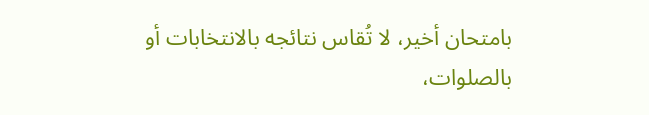بامتحان أخير، لا تُقاس نتائجه بالانتخابات أو بالصلوات،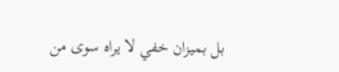بل بميزان خفي لا يراه سوى من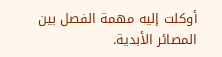أوكلت إليه مهمة الفصل بين المصائر الأبدية.